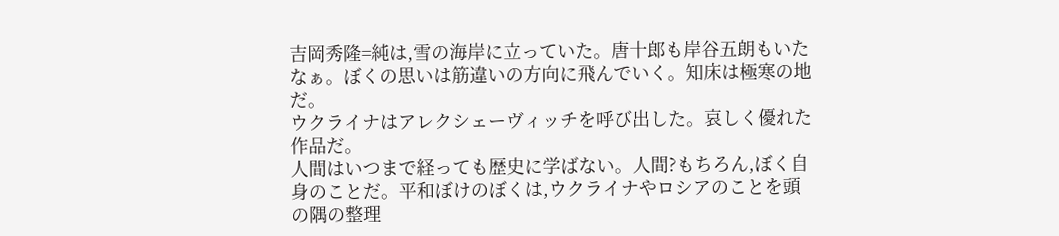吉岡秀隆=純は,雪の海岸に立っていた。唐十郎も岸谷五朗もいたなぁ。ぼくの思いは筋違いの方向に飛んでいく。知床は極寒の地だ。
ウクライナはアレクシェーヴィッチを呼び出した。哀しく優れた作品だ。
人間はいつまで経っても歴史に学ばない。人間?もちろん,ぼく自身のことだ。平和ぼけのぼくは,ウクライナやロシアのことを頭の隅の整理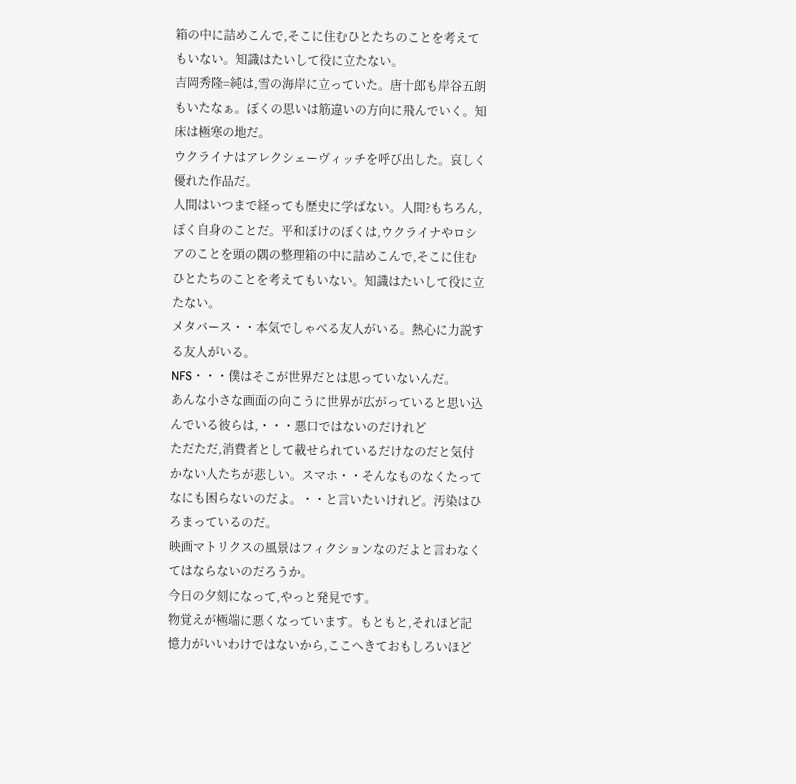箱の中に詰めこんで,そこに住むひとたちのことを考えてもいない。知識はたいして役に立たない。
吉岡秀隆=純は,雪の海岸に立っていた。唐十郎も岸谷五朗もいたなぁ。ぼくの思いは筋違いの方向に飛んでいく。知床は極寒の地だ。
ウクライナはアレクシェーヴィッチを呼び出した。哀しく優れた作品だ。
人間はいつまで経っても歴史に学ばない。人間?もちろん,ぼく自身のことだ。平和ぼけのぼくは,ウクライナやロシアのことを頭の隅の整理箱の中に詰めこんで,そこに住むひとたちのことを考えてもいない。知識はたいして役に立たない。
メタバース・・本気でしゃべる友人がいる。熱心に力説する友人がいる。
NFS・・・僕はそこが世界だとは思っていないんだ。
あんな小さな画面の向こうに世界が広がっていると思い込んでいる彼らは,・・・悪口ではないのだけれど
ただただ,消費者として載せられているだけなのだと気付かない人たちが悲しい。スマホ・・そんなものなくたってなにも困らないのだよ。・・と言いたいけれど。汚染はひろまっているのだ。
映画マトリクスの風景はフィクションなのだよと言わなくてはならないのだろうか。
今日の夕刻になって,やっと発見です。
物覚えが極端に悪くなっています。もともと,それほど記憶力がいいわけではないから,ここへきておもしろいほど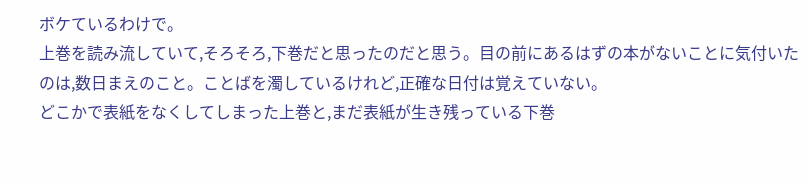ボケているわけで。
上巻を読み流していて,そろそろ,下巻だと思ったのだと思う。目の前にあるはずの本がないことに気付いたのは,数日まえのこと。ことばを濁しているけれど,正確な日付は覚えていない。
どこかで表紙をなくしてしまった上巻と,まだ表紙が生き残っている下巻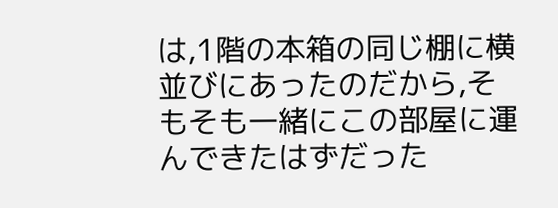は,1階の本箱の同じ棚に横並びにあったのだから,そもそも一緒にこの部屋に運んできたはずだった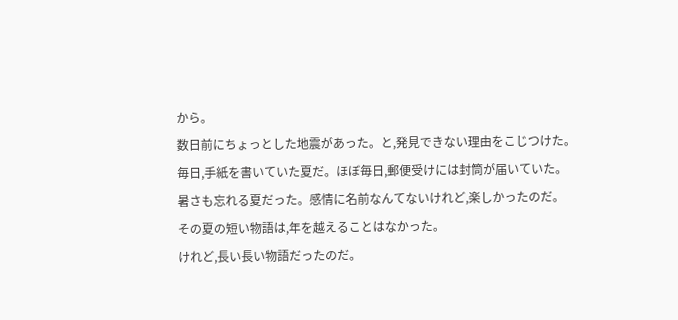から。
数日前にちょっとした地震があった。と,発見できない理由をこじつけた。
毎日,手紙を書いていた夏だ。ほぼ毎日,郵便受けには封筒が届いていた。
暑さも忘れる夏だった。感情に名前なんてないけれど,楽しかったのだ。
その夏の短い物語は,年を越えることはなかった。
けれど,長い長い物語だったのだ。